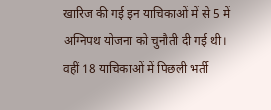खारिज की गई इन याचिकाओं में से 5 में अग्निपथ योजना को चुनौती दी गई थी। वहीं 18 याचिकाओं में पिछली भर्ती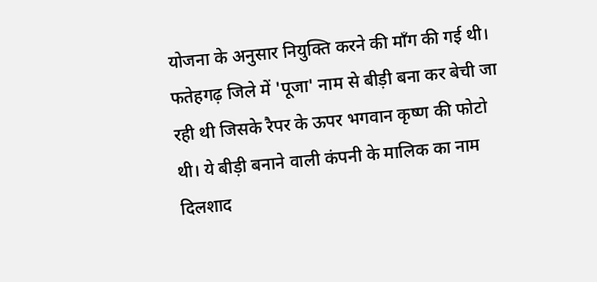योजना के अनुसार नियुक्ति करने की माँग की गई थी।
फतेहगढ़ जिले में 'पूजा' नाम से बीड़ी बना कर बेची जा रही थी जिसके रैपर के ऊपर भगवान कृष्ण की फोटो थी। ये बीड़ी बनाने वाली कंपनी के मालिक का नाम दिलशाद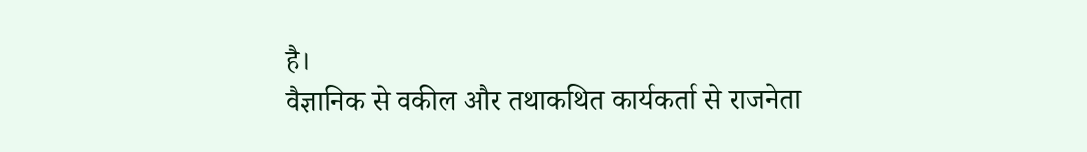है।
वैज्ञानिक से वकील और तथाकथित कार्यकर्ता से राजनेता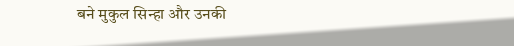बने मुकुल सिन्हा और उनकी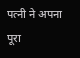पत्नी ने अपना पूरा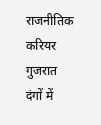राजनीतिक करियर गुजरात दंगों में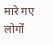मारे गए लोगों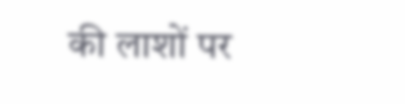की लाशों पर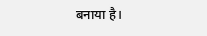बनाया है।